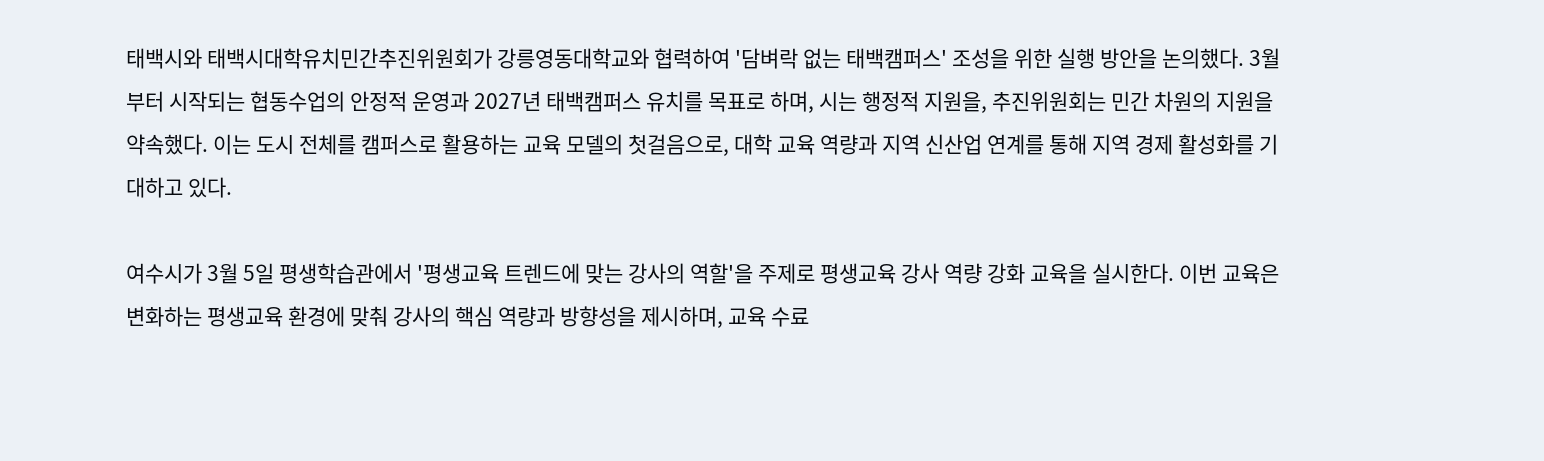태백시와 태백시대학유치민간추진위원회가 강릉영동대학교와 협력하여 '담벼락 없는 태백캠퍼스' 조성을 위한 실행 방안을 논의했다. 3월부터 시작되는 협동수업의 안정적 운영과 2027년 태백캠퍼스 유치를 목표로 하며, 시는 행정적 지원을, 추진위원회는 민간 차원의 지원을 약속했다. 이는 도시 전체를 캠퍼스로 활용하는 교육 모델의 첫걸음으로, 대학 교육 역량과 지역 신산업 연계를 통해 지역 경제 활성화를 기대하고 있다.

여수시가 3월 5일 평생학습관에서 '평생교육 트렌드에 맞는 강사의 역할'을 주제로 평생교육 강사 역량 강화 교육을 실시한다. 이번 교육은 변화하는 평생교육 환경에 맞춰 강사의 핵심 역량과 방향성을 제시하며, 교육 수료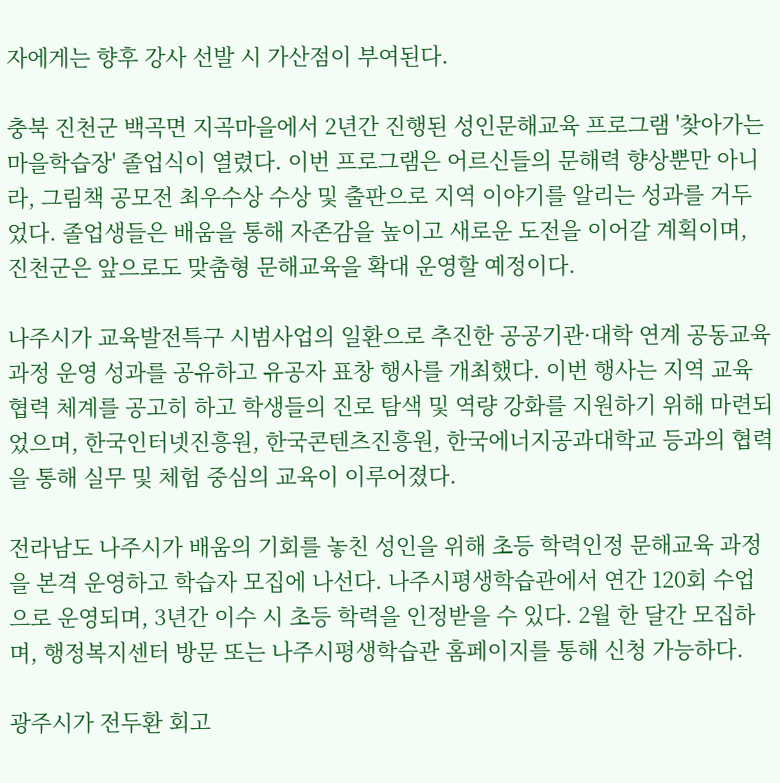자에게는 향후 강사 선발 시 가산점이 부여된다.

충북 진천군 백곡면 지곡마을에서 2년간 진행된 성인문해교육 프로그램 '찾아가는 마을학습장' 졸업식이 열렸다. 이번 프로그램은 어르신들의 문해력 향상뿐만 아니라, 그림책 공모전 최우수상 수상 및 출판으로 지역 이야기를 알리는 성과를 거두었다. 졸업생들은 배움을 통해 자존감을 높이고 새로운 도전을 이어갈 계획이며, 진천군은 앞으로도 맞춤형 문해교육을 확대 운영할 예정이다.

나주시가 교육발전특구 시범사업의 일환으로 추진한 공공기관·대학 연계 공동교육과정 운영 성과를 공유하고 유공자 표창 행사를 개최했다. 이번 행사는 지역 교육 협력 체계를 공고히 하고 학생들의 진로 탐색 및 역량 강화를 지원하기 위해 마련되었으며, 한국인터넷진흥원, 한국콘텐츠진흥원, 한국에너지공과대학교 등과의 협력을 통해 실무 및 체험 중심의 교육이 이루어졌다.

전라남도 나주시가 배움의 기회를 놓친 성인을 위해 초등 학력인정 문해교육 과정을 본격 운영하고 학습자 모집에 나선다. 나주시평생학습관에서 연간 120회 수업으로 운영되며, 3년간 이수 시 초등 학력을 인정받을 수 있다. 2월 한 달간 모집하며, 행정복지센터 방문 또는 나주시평생학습관 홈페이지를 통해 신청 가능하다.

광주시가 전두환 회고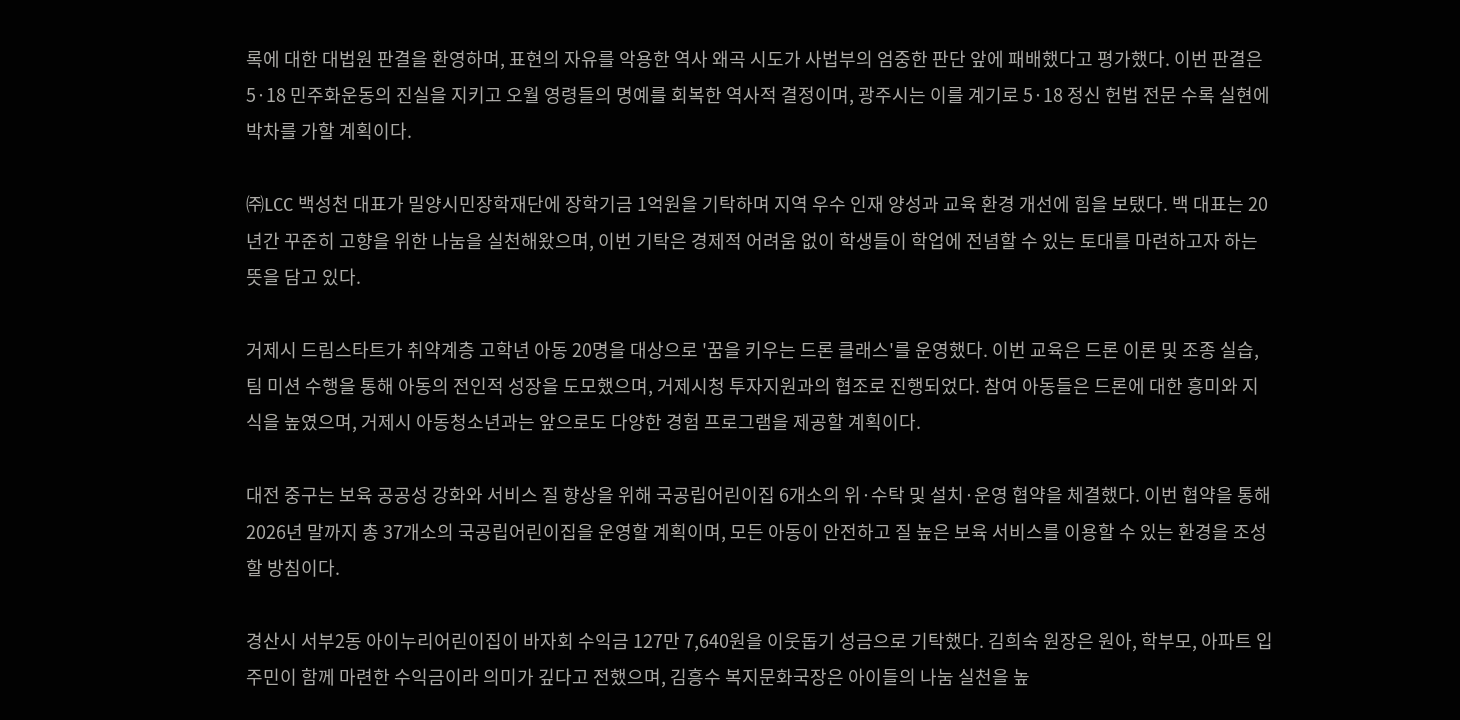록에 대한 대법원 판결을 환영하며, 표현의 자유를 악용한 역사 왜곡 시도가 사법부의 엄중한 판단 앞에 패배했다고 평가했다. 이번 판결은 5·18 민주화운동의 진실을 지키고 오월 영령들의 명예를 회복한 역사적 결정이며, 광주시는 이를 계기로 5·18 정신 헌법 전문 수록 실현에 박차를 가할 계획이다.

㈜LCC 백성천 대표가 밀양시민장학재단에 장학기금 1억원을 기탁하며 지역 우수 인재 양성과 교육 환경 개선에 힘을 보탰다. 백 대표는 20년간 꾸준히 고향을 위한 나눔을 실천해왔으며, 이번 기탁은 경제적 어려움 없이 학생들이 학업에 전념할 수 있는 토대를 마련하고자 하는 뜻을 담고 있다.

거제시 드림스타트가 취약계층 고학년 아동 20명을 대상으로 '꿈을 키우는 드론 클래스'를 운영했다. 이번 교육은 드론 이론 및 조종 실습, 팀 미션 수행을 통해 아동의 전인적 성장을 도모했으며, 거제시청 투자지원과의 협조로 진행되었다. 참여 아동들은 드론에 대한 흥미와 지식을 높였으며, 거제시 아동청소년과는 앞으로도 다양한 경험 프로그램을 제공할 계획이다.

대전 중구는 보육 공공성 강화와 서비스 질 향상을 위해 국공립어린이집 6개소의 위·수탁 및 설치·운영 협약을 체결했다. 이번 협약을 통해 2026년 말까지 총 37개소의 국공립어린이집을 운영할 계획이며, 모든 아동이 안전하고 질 높은 보육 서비스를 이용할 수 있는 환경을 조성할 방침이다.

경산시 서부2동 아이누리어린이집이 바자회 수익금 127만 7,640원을 이웃돕기 성금으로 기탁했다. 김희숙 원장은 원아, 학부모, 아파트 입주민이 함께 마련한 수익금이라 의미가 깊다고 전했으며, 김흥수 복지문화국장은 아이들의 나눔 실천을 높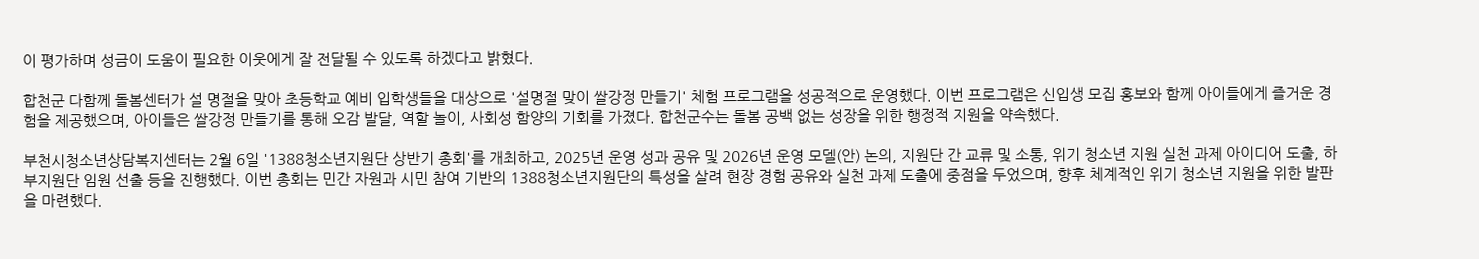이 평가하며 성금이 도움이 필요한 이웃에게 잘 전달될 수 있도록 하겠다고 밝혔다.

합천군 다함께 돌봄센터가 설 명절을 맞아 초등학교 예비 입학생들을 대상으로 '설명절 맞이 쌀강정 만들기' 체험 프로그램을 성공적으로 운영했다. 이번 프로그램은 신입생 모집 홍보와 함께 아이들에게 즐거운 경험을 제공했으며, 아이들은 쌀강정 만들기를 통해 오감 발달, 역할 놀이, 사회성 함양의 기회를 가졌다. 합천군수는 돌봄 공백 없는 성장을 위한 행정적 지원을 약속했다.

부천시청소년상담복지센터는 2월 6일 '1388청소년지원단 상반기 총회'를 개최하고, 2025년 운영 성과 공유 및 2026년 운영 모델(안) 논의, 지원단 간 교류 및 소통, 위기 청소년 지원 실천 과제 아이디어 도출, 하부지원단 임원 선출 등을 진행했다. 이번 총회는 민간 자원과 시민 참여 기반의 1388청소년지원단의 특성을 살려 현장 경험 공유와 실천 과제 도출에 중점을 두었으며, 향후 체계적인 위기 청소년 지원을 위한 발판을 마련했다.